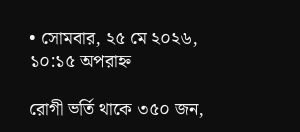• সোমবার, ২৫ মে ২০২৬, ১০:১৫ অপরাহ্ন

রোগী ভর্তি থাকে ৩৫০ জন,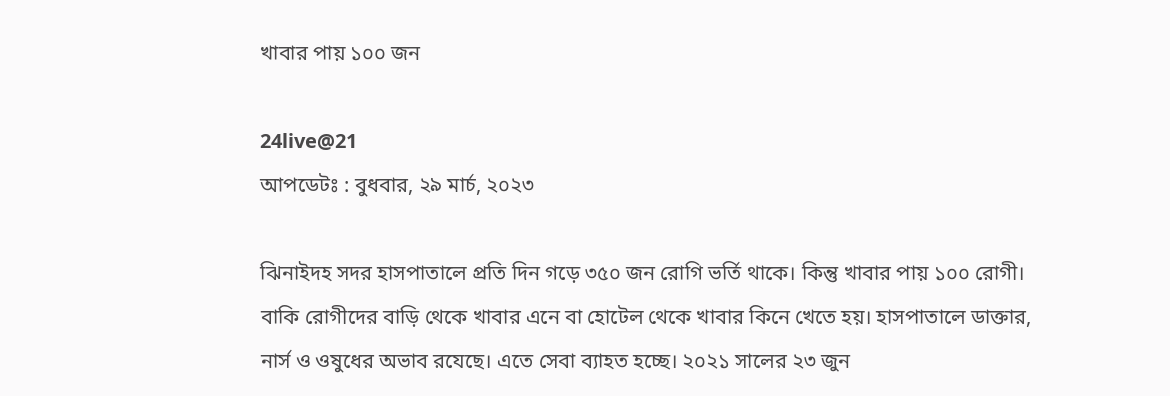খাবার পায় ১০০ জন

24live@21
আপডেটঃ : বুধবার, ২৯ মার্চ, ২০২৩

ঝিনাইদহ সদর হাসপাতালে প্রতি দিন গড়ে ৩৫০ জন রোগি ভর্তি থাকে। কিন্তু খাবার পায় ১০০ রোগী। বাকি রোগীদের বাড়ি থেকে খাবার এনে বা হোটেল থেকে খাবার কিনে খেতে হয়। হাসপাতালে ডাক্তার, নার্স ও ওষুধের অভাব রযেছে। এতে সেবা ব্যাহত হচ্ছে। ২০২১ সালের ২৩ জুন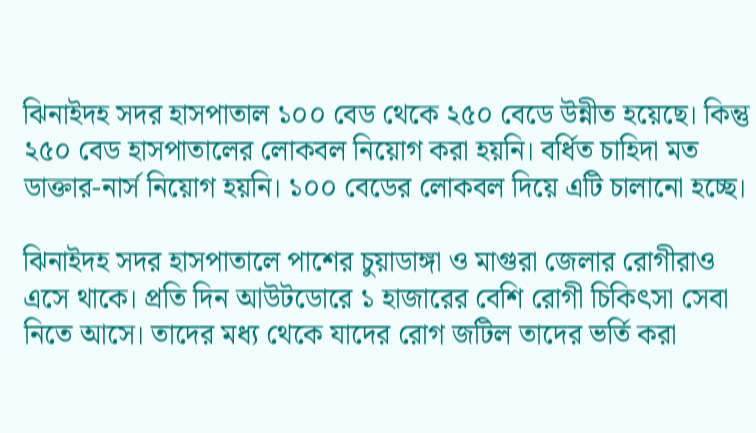ঝিনাইদহ সদর হাসপাতাল ১০০ বেড থেকে ২৫০ বেডে উন্নীত হয়েছে। কিন্তু ২৫০ বেড হাসপাতালের লোকবল নিয়োগ করা হয়নি। বর্ধিত চাহিদা মত ডাক্তার-নার্স নিয়োগ হয়নি। ১০০ বেডের লোকবল দিয়ে এটি চালানো হচ্ছে।

ঝিনাইদহ সদর হাসপাতালে পাশের চুয়াডাঙ্গা ও মাগুরা জেলার রোগীরাও এসে থাকে। প্রতি দিন আউটডোরে ১ হাজারের বেশি রোগী চিকিৎসা সেবা নিতে আসে। তাদের মধ্য থেকে যাদের রোগ জটিল তাদের ভর্তি করা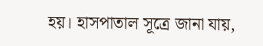হয়। হাসপাতাল সূত্রে জানা যায়,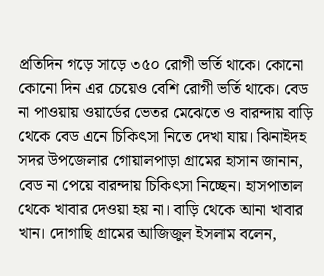প্রতিদিন গড়ে সাড়ে ৩৫০ রোগী ভর্তি থাকে। কোনো কোনো দিন এর চেয়েও বেশি রোগী ভর্তি থাকে। বেড না পাওয়ায় ওয়ার্ডের ভেতর মেঝেতে ও বারন্দায় বাড়ি থেকে বেড এনে চিকিৎসা নিতে দেখা যায়। ঝিনাইদহ সদর উপজেলার গোয়ালপাড়া গ্রামের হাসান জানান, বেড না পেয়ে বারন্দায় চিকিৎসা নিচ্ছেন। হাসপাতাল থেকে খাবার দেওয়া হয় না। বাড়ি থেকে আনা খাবার খান। দোগাছি গ্রামের আজিজুল ইসলাম বলেন,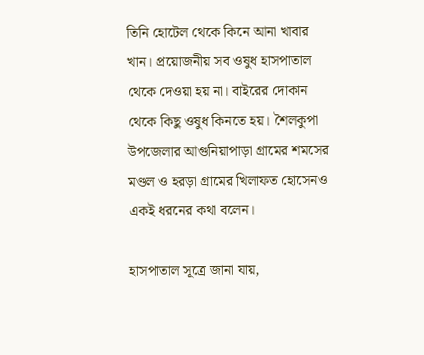তিনি হোটেল থেকে কিনে আনা খাবার খান। প্রয়োজনীয় সব ওষুধ হাসপাতাল থেকে দেওয়া হয় না। বাইরের দোকান থেকে কিছু ওষুধ কিনতে হয়। শৈলকুপা উপজেলার আগুনিয়াপাড়া গ্রামের শমসের মণ্ডল ও হরড়া গ্রামের খিলাফত হোসেনও একই ধরনের কথা বলেন।

হাসপাতাল সূত্রে জানা যায়,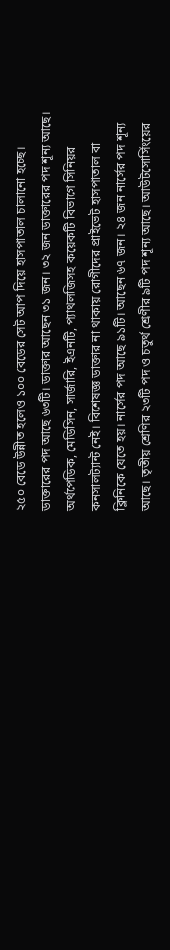২৫০ বেডে উন্নীত হলেও ১০০ বেডের সেট আপ দিয়ে হাসপাতাল চালানো হচ্ছে। ডাক্তারের পদ আছে ৬৩টি। ডাক্তার আছেন ৩১ জন। ৩২ জন ডাক্তারের পদ শূন্য আছে। অর্থপেডিক, মেডিসিন, সার্জারি, ইএনটি, প্যাথলজিসহ কয়েকটি বিভাগে সিনিয়র কনসালট্যান্ট নেই। বিশেষজ্ঞ ডাক্তার না থাকায় রোগীদের প্রাইভেট হাসপাতাল বা ক্লিনিকে যেতে হয়। নার্সের পদ আছে ৯১টি। আছেন ৬৭ জন। ২৪ জন নার্সের পদ শূন্য আছে। তৃতীয় শ্রেণির ২৩টি পদ ও চতুর্থ শ্রেণীর ৯টি পদ শূন্য আছে। আউটসোর্সিংয়ের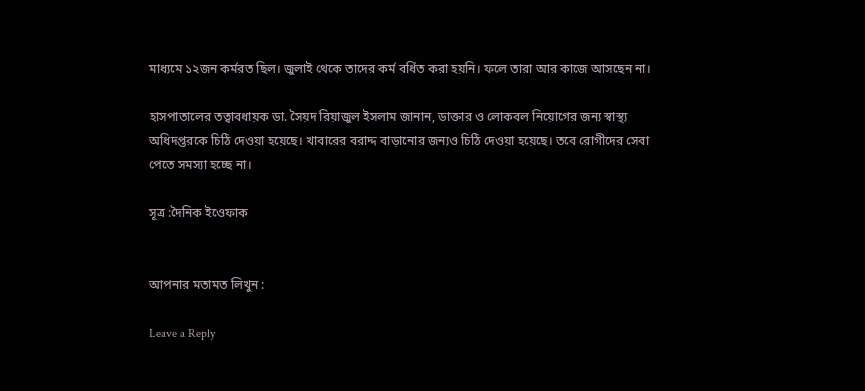মাধ্যমে ১২জন কর্মরত ছিল। জুলাই থেকে তাদের কর্ম বর্ধিত করা হয়নি। ফলে তারা আর কাজে আসছেন না।

হাসপাতালের তত্বাবধায়ক ডা. সৈয়দ রিয়াজুল ইসলাম জানান, ডাক্তার ও লোকবল নিয়োগের জন্য স্বাস্থ্য অধিদপ্তরকে চিঠি দেওয়া হয়েছে। খাবারের বরাদ্দ বাড়ানোর জন্যও চিঠি দেওয়া হয়েছে। তবে রোগীদের সেবা পেতে সমস্যা হচ্ছে না।

সূত্র :দৈনিক ইওেফাক


আপনার মতামত লিখুন :

Leave a Reply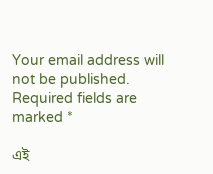Your email address will not be published. Required fields are marked *

এই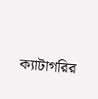ক্যাটাগরির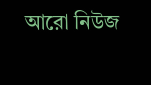আরো নিউজ